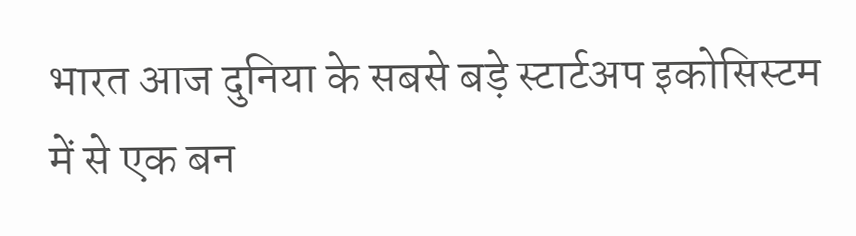भारत आज दुनिया के सबसे बड़े स्टार्टअप इकोसिस्टम में से एक बन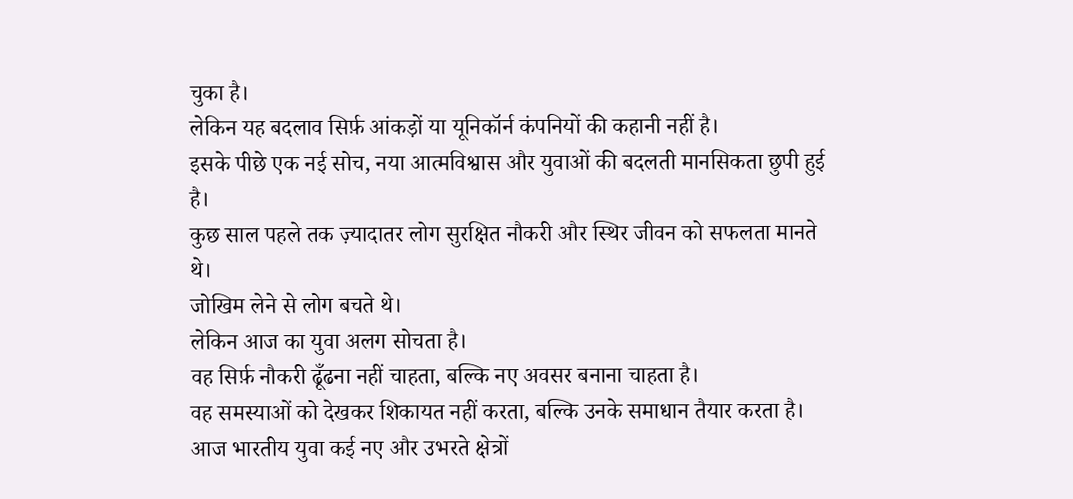चुका है।
लेकिन यह बदलाव सिर्फ़ आंकड़ों या यूनिकॉर्न कंपनियों की कहानी नहीं है।
इसके पीछे एक नई सोच, नया आत्मविश्वास और युवाओं की बदलती मानसिकता छुपी हुई है।
कुछ साल पहले तक ज़्यादातर लोग सुरक्षित नौकरी और स्थिर जीवन को सफलता मानते थे।
जोखिम लेने से लोग बचते थे।
लेकिन आज का युवा अलग सोचता है।
वह सिर्फ़ नौकरी ढूँढना नहीं चाहता, बल्कि नए अवसर बनाना चाहता है।
वह समस्याओं को देखकर शिकायत नहीं करता, बल्कि उनके समाधान तैयार करता है।
आज भारतीय युवा कई नए और उभरते क्षेत्रों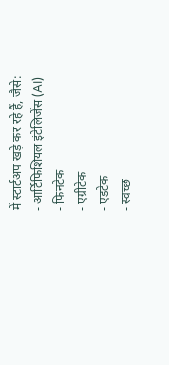में स्टार्टअप खड़े कर रहे हैं, जैसे:
- आर्टिफिशियल इंटेलिजेंस (AI)
- फिनटेक
- एग्रीटेक
- एडटेक
- स्वच्छ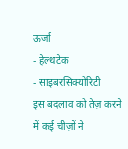ऊर्जा
- हेल्थटेक
- साइबरसिक्योरिटी
इस बदलाव को तेज़ करने में कई चीज़ों ने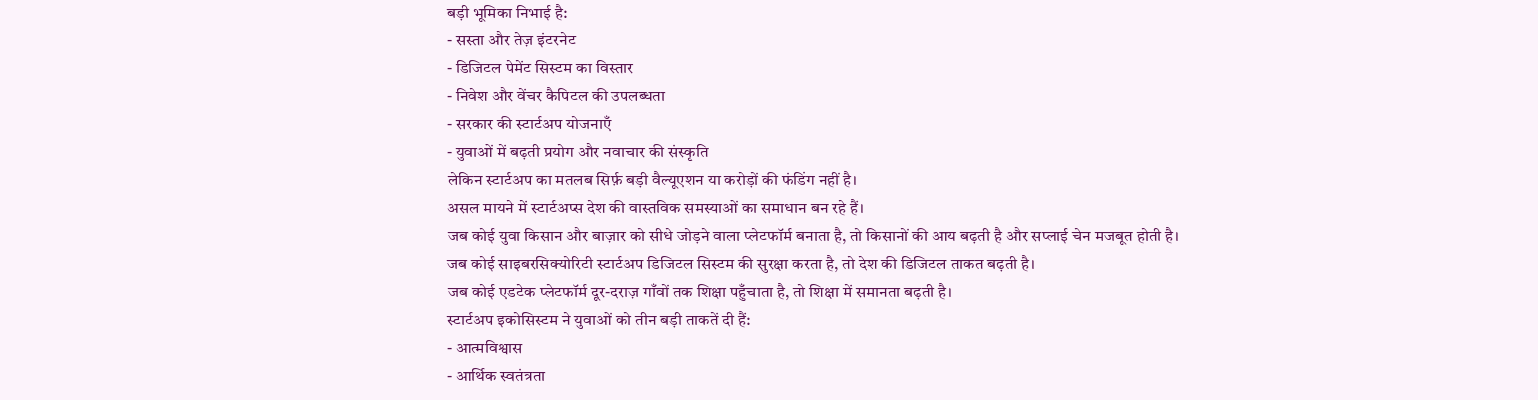बड़ी भूमिका निभाई है:
- सस्ता और तेज़ इंटरनेट
- डिजिटल पेमेंट सिस्टम का विस्तार
- निवेश और वेंचर कैपिटल की उपलब्धता
- सरकार की स्टार्टअप योजनाएँ
- युवाओं में बढ़ती प्रयोग और नवाचार की संस्कृति
लेकिन स्टार्टअप का मतलब सिर्फ़ बड़ी वैल्यूएशन या करोड़ों की फंडिंग नहीं है।
असल मायने में स्टार्टअप्स देश की वास्तविक समस्याओं का समाधान बन रहे हैं।
जब कोई युवा किसान और बाज़ार को सीधे जोड़ने वाला प्लेटफॉर्म बनाता है, तो किसानों की आय बढ़ती है और सप्लाई चेन मजबूत होती है।
जब कोई साइबरसिक्योरिटी स्टार्टअप डिजिटल सिस्टम की सुरक्षा करता है, तो देश की डिजिटल ताकत बढ़ती है।
जब कोई एडटेक प्लेटफॉर्म दूर-दराज़ गाँवों तक शिक्षा पहुँचाता है, तो शिक्षा में समानता बढ़ती है।
स्टार्टअप इकोसिस्टम ने युवाओं को तीन बड़ी ताकतें दी हैं:
- आत्मविश्वास
- आर्थिक स्वतंत्रता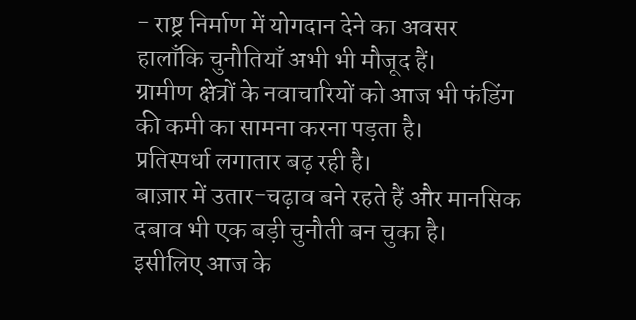- राष्ट्र निर्माण में योगदान देने का अवसर
हालाँकि चुनौतियाँ अभी भी मौजूद हैं।
ग्रामीण क्षेत्रों के नवाचारियों को आज भी फंडिंग की कमी का सामना करना पड़ता है।
प्रतिस्पर्धा लगातार बढ़ रही है।
बाज़ार में उतार-चढ़ाव बने रहते हैं और मानसिक दबाव भी एक बड़ी चुनौती बन चुका है।
इसीलिए आज के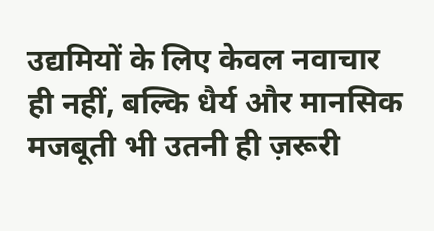उद्यमियों के लिए केवल नवाचार ही नहीं, बल्कि धैर्य और मानसिक मजबूती भी उतनी ही ज़रूरी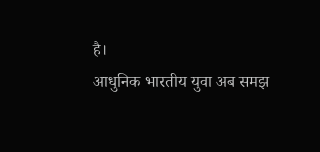है।
आधुनिक भारतीय युवा अब समझ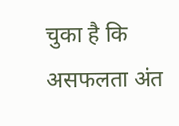चुका है कि असफलता अंत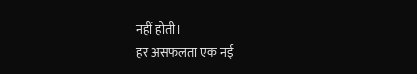नहीं होती।
हर असफलता एक नई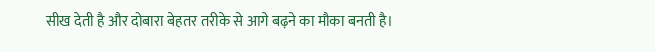सीख देती है और दोबारा बेहतर तरीके से आगे बढ़ने का मौका बनती है।